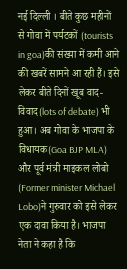नई दिल्ली । बीते कुछ महीनों से गोवा में पर्यटकों (tourists in goa)की संख्या में कमी आने की खबरें सामने आ रही हैं। इसे लेकर बीते दिनों खूब वाद-विवाद(lots of debate) भी हुआ। अब गोवा के भाजपा के विधायक(Goa BJP MLA) और पूर्व मंत्री माइकल लोबो (Former minister Michael Lobo)ने गुरुवार को इसे लेकर एक दावा किया है। भाजपा नेता ने कहा है कि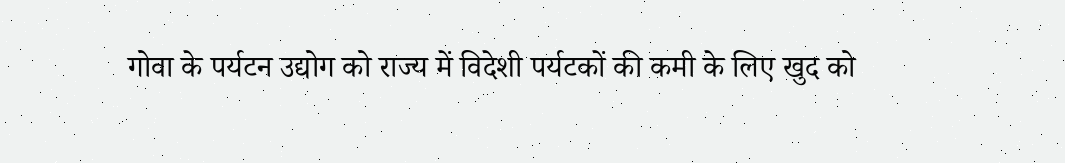गोवा के पर्यटन उद्योग को राज्य में विदेशी पर्यटकों की कमी के लिए खुद को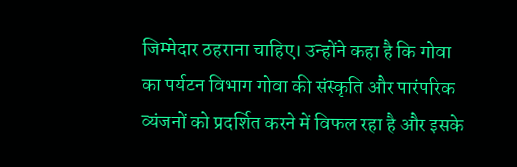जिम्मेदार ठहराना चाहिए। उन्होंने कहा है कि गोवा का पर्यटन विभाग गोवा की संस्कृति और पारंपरिक व्यंजनों को प्रदर्शित करने में विफल रहा है और इसके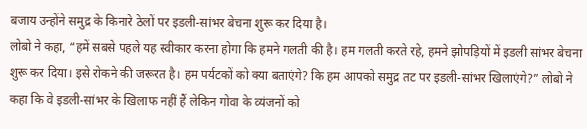बजाय उन्होंने समुद्र के किनारे ठेलों पर इडली-सांभर बेचना शुरू कर दिया है।
लोबो ने कहा, “हमें सबसे पहले यह स्वीकार करना होगा कि हमने गलती की है। हम गलती करते रहे, हमने झोपड़ियों में इडली सांभर बेचना शुरू कर दिया। इसे रोकने की जरूरत है। हम पर्यटकों को क्या बताएंगे? कि हम आपको समुद्र तट पर इडली-सांभर खिलाएंगे?” लोबो ने कहा कि वे इडली-सांभर के खिलाफ नहीं हैं लेकिन गोवा के व्यंजनों को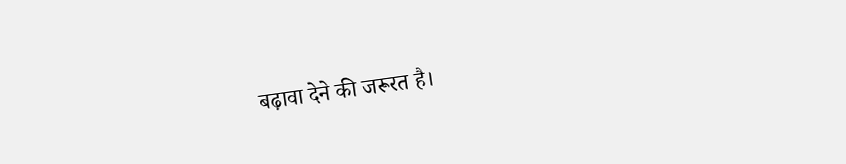बढ़ावा देने की जरूरत है।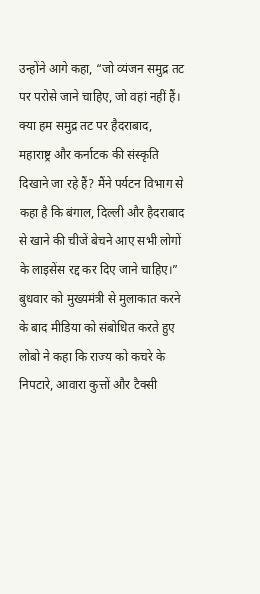उन्होंने आगे कहा, “जो व्यंजन समुद्र तट पर परोसे जाने चाहिए, जो वहां नहीं हैं। क्या हम समुद्र तट पर हैदराबाद, महाराष्ट्र और कर्नाटक की संस्कृति दिखाने जा रहे हैं? मैंने पर्यटन विभाग से कहा है कि बंगाल, दिल्ली और हैदराबाद से खाने की चीजें बेचने आए सभी लोगों के लाइसेंस रद्द कर दिए जाने चाहिए।”
बुधवार को मुख्यमंत्री से मुलाकात करने के बाद मीडिया को संबोधित करते हुए लोबो ने कहा कि राज्य को कचरे के निपटारे, आवारा कुत्तों और टैक्सी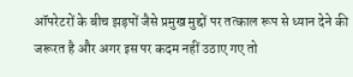ऑपरेटरों के बीच झड़पों जैसे प्रमुख मुद्दों पर तत्काल रूप से ध्यान देने की जरूरत है और अगर इस पर कदम नहीं उठाए गए तो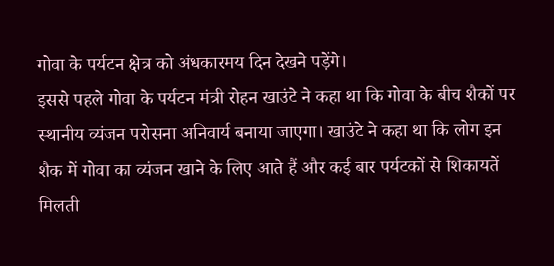गोवा के पर्यटन क्षेत्र को अंधकारमय दिन देखने पड़ेंगे।
इससे पहले गोवा के पर्यटन मंत्री रोहन खाउंटे ने कहा था कि गोवा के बीच शैकों पर स्थानीय व्यंजन परोसना अनिवार्य बनाया जाएगा। खाउंटे ने कहा था कि लोग इन शैक में गोवा का व्यंजन खाने के लिए आते हैं और कई बार पर्यटकों से शिकायतें मिलती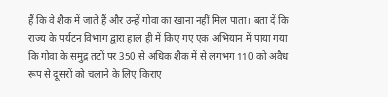हैं कि वे शैक में जाते हैं और उन्हें गोवा का खाना नहीं मिल पाता। बता दें कि राज्य के पर्यटन विभाग द्वारा हाल ही में किए गए एक अभियान में पाया गया कि गोवा के समुद्र तटों पर 350 से अधिक शैक में से लगभग 110 को अवैध रूप से दूसरों को चलाने के लिए किराए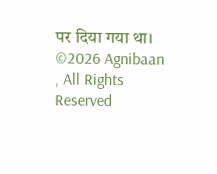पर दिया गया था।
©2026 Agnibaan , All Rights Reserved